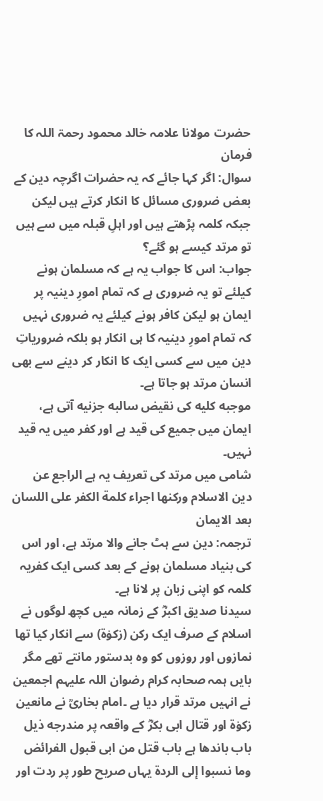حضرت مولانا علامہ خالد محمود رحمۃ اللہ کا فرمان
سوال: اگر کہا جائے کہ یہ حضرات اگرچہ دین کے بعض ضروری مسائل کا انکار کرتے ہیں لیکن جبکہ کلمہ پڑھتے ہیں اور اہلِ قبلہ میں سے ہیں تو مرتد کیسے ہو گئے؟
جواب: اس کا جواب یہ ہے کہ مسلمان ہونے کیلئے تو یہ ضروری ہے کہ تمام امورِ دینیہ پر ایمان ہو لیکن کافر ہونے کیلئے یہ ضروری نہیں کہ تمام امورِ دینیہ کا ہی انکار ہو بلکہ ضروریاتِ دین میں سے کسی ایک کا انکار کر دینے سے بھی انسان مرتد ہو جاتا ہے۔
موجبه کلیه کی نقیض سالبه جزنيه آتی ہے، ایمان میں جمیع کی قید ہے اور کفر میں یہ قید نہیں۔
شامی میں مرتد کی تعریف یہ ہے الراجع عن دين الاسلام وركنها اجراء كلمة الكفر على اللسان بعد الايمان
ترجمہ: دین سے ہٹ جانے والا مرتد ہے، اور اس کی بنیاد مسلمان ہونے کے بعد کسی ایک کفریہ کلمہ کو اپنی زبان پر لانا ہے۔
سیدنا صدیق اکبرؓ کے زمانہ میں کچھ لوگوں نے اسلام کے صرف ایک رکن (زکوٰة) سے انکار کیا تھا نمازوں اور روزوں کو وہ بدستور مانتے تھے مگر بایں ہمہ صحابہ کرام رضوان اللہ علیہم اجمعین نے انہیں مرتد قرار دیا ہے ۔امام بخاریؒ نے مانعین زکوٰة اور قتال ابی بکرؓ کے واقعہ پر مندرجه ذیل باب باندھا ہے باب قتل من ابی قبول الفرائض وما نسبوا إلى الردة یہاں صریح طور پر ردت اور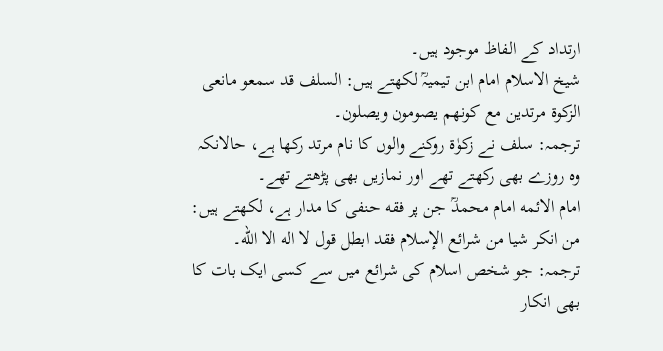ارتداد کے الفاظ موجود ہیں۔
شیخ الاسلام امام ابن تیمیہؒ لکھتے ہیں: السلف قد سمعو مانعی الزكوة مرتدين مع كونهم يصومون ويصلون۔
ترجمہ: سلف نے زکوٰۃ روکنے والوں کا نام مرتد رکھا ہے، حالانکہ وہ روزے بھی رکھتے تھے اور نمازیں بھی پڑھتے تھے۔
امام الائمه امام محمدؒ جن پر فقه حنفی کا مدار ہے، لکھتے ہیں:
من انکر شیا من شرائع الإسلام فقد ابطل قول لا اله الا الله۔
ترجمہ: جو شخص اسلام کی شرائع میں سے کسی ایک بات کا بھی انکار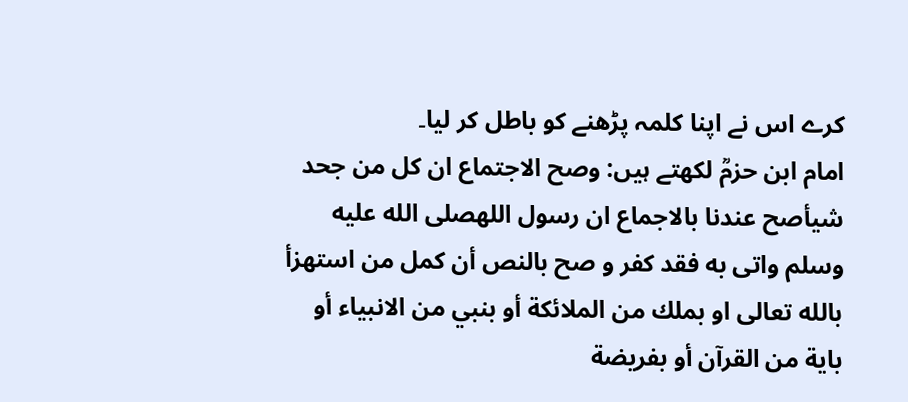کرے اس نے اپنا کلمہ پڑھنے کو باطل کر لیا۔
امام ابن حزمؒ لکھتے ہیں: وصح الاجتماع ان كل من جحد شيأصح عندنا بالاجماع ان رسول اللهصلى الله عليه وسلم واتی به فقد کفر و صح بالنص أن كمل من استهزأ بالله تعالى او بملك من الملائكة أو بنبي من الانبياء أو باية من القرآن أو بفريضة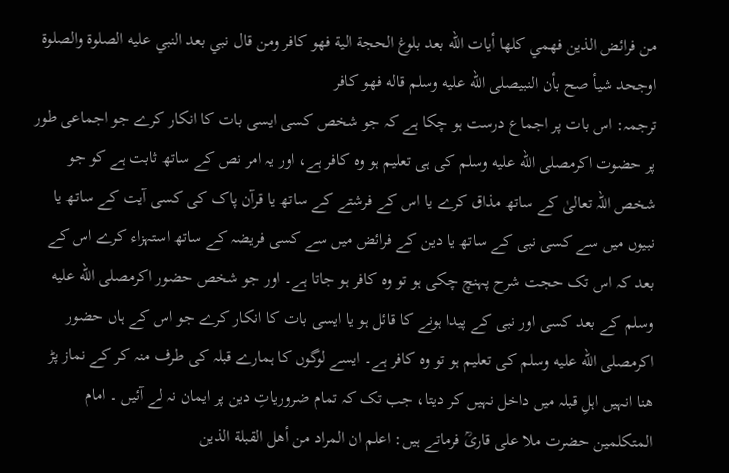من فرائض الذين فهمي كلها أيات الله بعد بلوغ الحجة الية فهو كافر ومن قال نبي بعد النبي عليه الصلوة والصلوة اوجحد شیأ صح بأن النبيصلى الله عليه وسلم قاله فهو كافر
ترجمہ: اس بات پر اجماع درست ہو چکا ہے کہ جو شخص کسی ایسی بات کا انکار کرے جو اجماعی طور پر حضوت اکرمصلى الله عليه وسلم کی ہی تعلیم ہو وہ کافر ہے، اور یہ امر نص کے ساتھ ثابت ہے کو جو شخص اللہ تعالیٰ کے ساتھ مذاق کرے یا اس کے فرشتے کے ساتھ یا قرآن پاک کی کسی آیت کے ساتھ یا نبیوں میں سے کسی نبی کے ساتھ یا دین کے فرائض میں سے کسی فریضہ کے ساتھ استہزاء کرے اس کے بعد کہ اس تک حجت شرح پہنچ چکی ہو تو وہ کافر ہو جاتا ہے۔ اور جو شخص حضور اکرمصلى الله عليه وسلم کے بعد کسی اور نبی کے پیدا ہونے کا قائل ہو یا ایسی بات کا انکار کرے جو اس کے ہاں حضور اکرمصلى الله عليه وسلم کی تعلیم ہو تو وہ کافر ہے۔ ایسے لوگوں کا ہمارے قبلہ کی طرف منہ کر کے نماز پڑ ھنا انہیں اہلِ قبلہ میں داخل نہیں کر دیتا، جب تک کہ تمام ضروریاتِ دین پر ایمان نہ لے آئیں ۔ امام المتکلمین حضرت ملا علی قاریؒ فرماتے ہیں: اعلم ان المراد من أهل القبلة الذين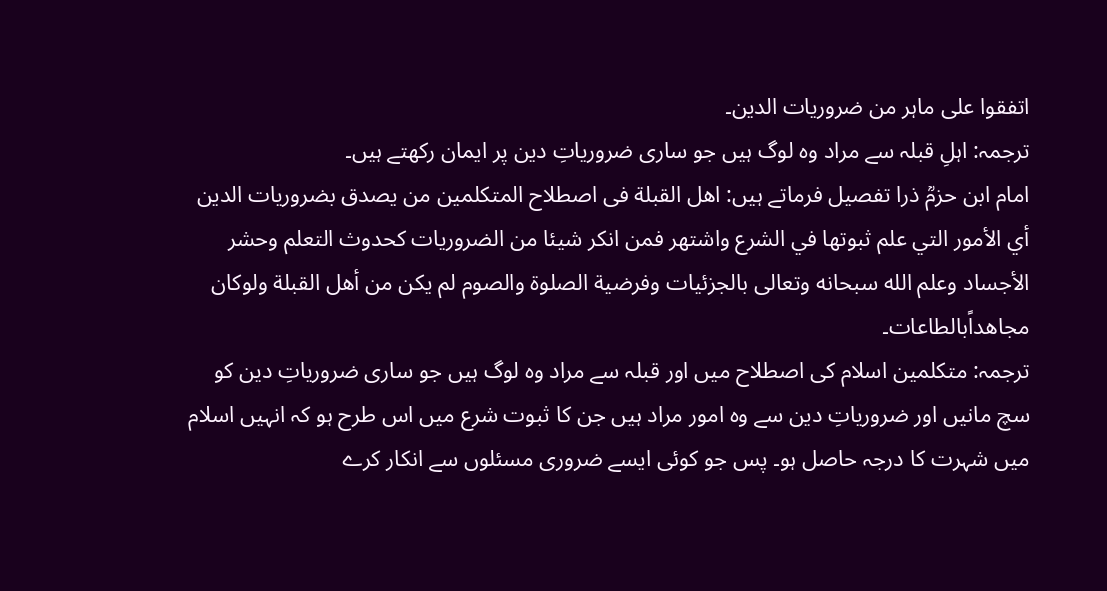اتفقوا على ماہر من ضروريات الدين۔
ترجمہ: اہلِ قبلہ سے مراد وہ لوگ ہیں جو ساری ضروریاتِ دین پر ایمان رکھتے ہیں۔
امام ابن حزمؒ ذرا تفصیل فرماتے ہیں: اهل القبلة فی اصطلاح المتكلمين من يصدق بضروريات الدين أي الأمور التي علم ثبوتها في الشرع واشتهر فمن انكر شيئا من الضروريات كحدوث التعلم وحشر الأجساد وعلم الله سبحانه وتعالى بالجزئيات وفرضية الصلوة والصوم لم يكن من أهل القبلة ولوكان مجاهداًبالطاعات۔
ترجمہ: متکلمین اسلام کی اصطلاح میں اور قبلہ سے مراد وہ لوگ ہیں جو ساری ضروریاتِ دین کو سچ مانیں اور ضروریاتِ دین سے وہ امور مراد ہیں جن کا ثبوت شرع میں اس طرح ہو کہ انہیں اسلام میں شہرت کا درجہ حاصل ہو۔ پس جو کوئی ایسے ضروری مسئلوں سے انکار کرے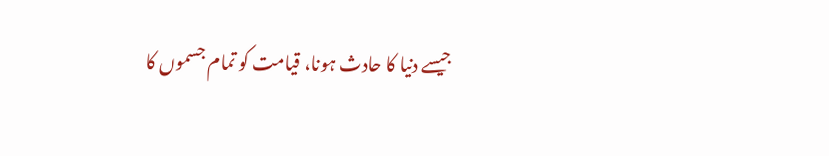جیسے دنیا کا حادث ہونا، قیامت کو تمام جسموں کا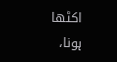اکٹھا ہونا،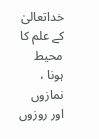خداتعالیٰ کے علم کا محیط ہونا ، نمازوں اور روزوں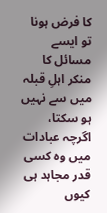کا فرض ہونا تو ایسے مسائل کا منکر اہلِ قبلہ میں سے نہیں ہو سکتا، اگرچہ عبادات میں وہ کسی قدر مجاہد ہی کیوں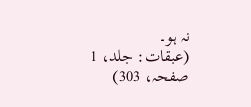نہ ہو۔
(عبقات: جلد، 1 صفحہ، 303)